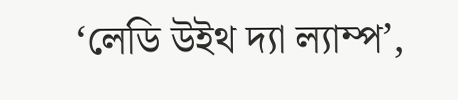‘লেডি উইথ দ্যা ল্যাম্প’,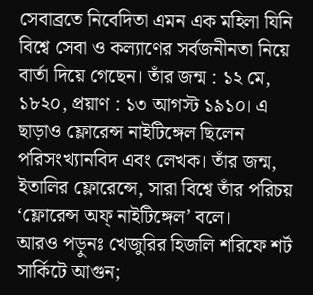সেবাব্রতে নিবেদিতা এমন এক মহিলা যিনি বিশ্বে সেবা ও কল্যাণের সর্বজনীনতা নিয়ে বার্তা দিয়ে গেছেন। তাঁর জন্ম : ১২ মে, ১৮২০, প্রয়াণ : ১৩ আগস্ট ১৯১০। এ ছাড়াও ফ্লোরেন্স নাইটিঙ্গেল ছিলেন পরিসংখ্যানবিদ এবং লেখক। তাঁর জন্ম, ইতালির ফ্লোরেন্সে, সারা বিশ্বে তাঁর পরিচয় ‘ফ্লোরেন্স অফ্ নাইটিঙ্গেল’ বলে।
আরও পড়ুনঃ খেজুরির হিজলি শরিফে শর্ট সার্কিটে আগুন;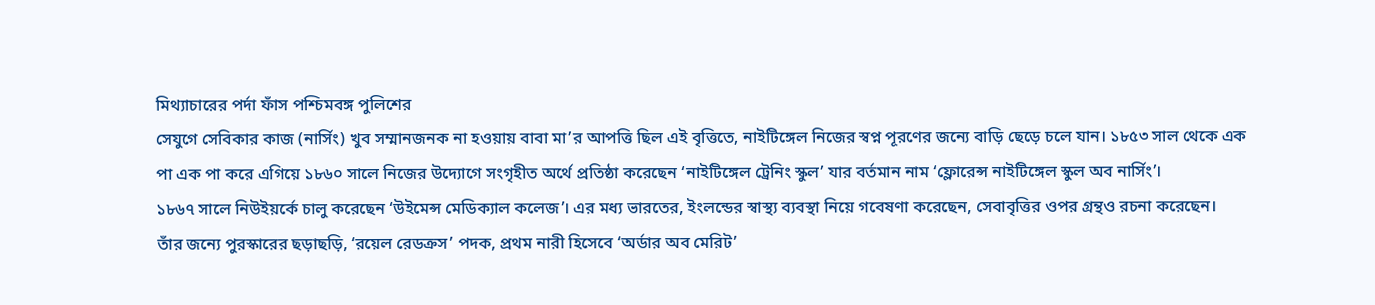মিথ্যাচারের পর্দা ফাঁস পশ্চিমবঙ্গ পুলিশের
সেযুগে সেবিকার কাজ (নার্সিং) খুব সম্মানজনক না হওয়ায় বাবা মা’র আপত্তি ছিল এই বৃত্তিতে, নাইটিঙ্গেল নিজের স্বপ্ন পূরণের জন্যে বাড়ি ছেড়ে চলে যান। ১৮৫৩ সাল থেকে এক পা এক পা করে এগিয়ে ১৮৬০ সালে নিজের উদ্যোগে সংগৃহীত অর্থে প্রতিষ্ঠা করেছেন ‘নাইটিঙ্গেল ট্রেনিং স্কুল’ যার বর্তমান নাম ‘ফ্লোরেন্স নাইটিঙ্গেল স্কুল অব নার্সিং’।
১৮৬৭ সালে নিউইয়র্কে চালু করেছেন ‘উইমেন্স মেডিক্যাল কলেজ’। এর মধ্য ভারতের, ইংলন্ডের স্বাস্থ্য ব্যবস্থা নিয়ে গবেষণা করেছেন, সেবাবৃত্তির ওপর গ্ৰন্থও রচনা করেছেন।
তাঁর জন্যে পুরস্কারের ছড়াছড়ি, ‘রয়েল রেডক্রস’ পদক, প্রথম নারী হিসেবে ‘অর্ডার অব মেরিট’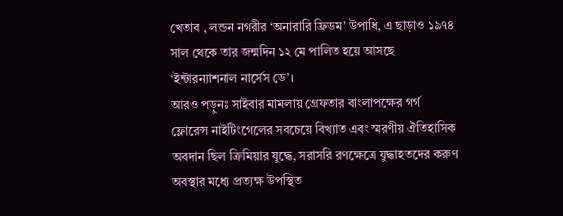খেতাব , লন্ডন নগরীর ‘অনারারি ফ্রিডম’ উপাধি, এ ছাড়াও ১৯৭৪ সাল থেকে তার জন্মদিন ১২ মে পালিত হয়ে আসছে ‘ইন্টারন্যাশনাল নার্সেস ডে’।
আরও পড়ুনঃ সাইবার মামলায় গ্রেফতার বাংলাপক্ষের গর্গ
ফ্লোরেন্স নাইটিংগেলের সবচেয়ে বিখ্যাত এবং স্মরণীয় ঐতিহাসিক অবদান ছিল ক্রিমিয়ার যুদ্ধে, সরাসরি রণক্ষেত্রে যুদ্ধাহতদের করুণ অবস্থার মধ্যে প্রত্যক্ষ উপস্থিত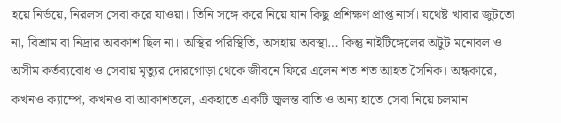হয়ে নির্ভয়ে, নিরলস সেবা করে যাওয়া। তিনি সঙ্গে করে নিয়ে যান কিছু প্রশিক্ষণ প্রাপ্ত নার্স। যথেষ্ট খাবার জুটতো না, বিশ্রাম বা নিদ্রার অবকাশ ছিল না। অস্থির পরিস্থিতি, অসহায় অবস্থা… কিন্তু নাইটিঙ্গেলের অটুট মনোবল ও অসীম কর্তব্যবোধ ও সেবায় মৃত্যুর দোরগোড়া থেকে জীবনে ফিরে এলেন শত শত আহত সৈনিক। অন্ধকারে, কখনও ক্যাম্পে, কখনও বা আকাশতলে, একহাতে একটি জ্বলন্ত বাতি ও অন্য হাতে সেবা নিয়ে চলমান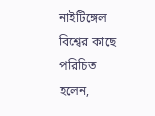নাইটিঙ্গেল বিশ্বের কাছে পরিচিত হলেন,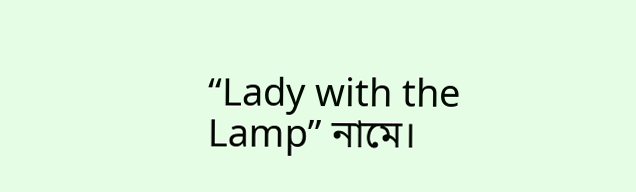“Lady with the Lamp” নামে।